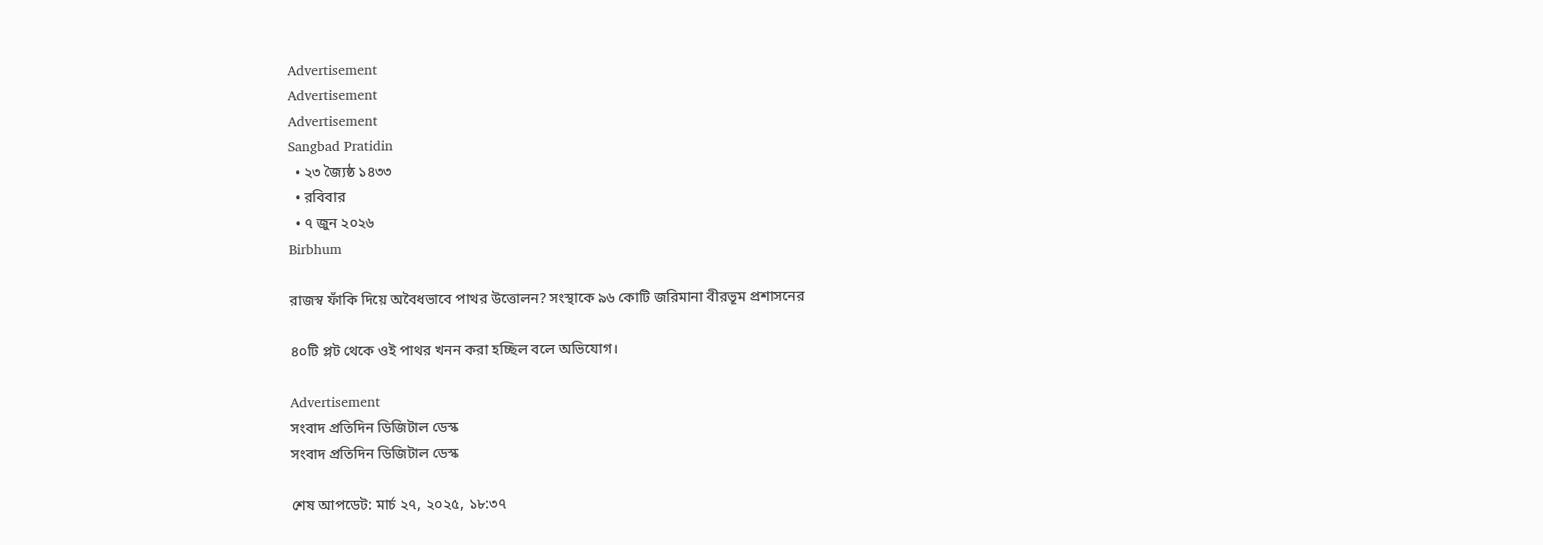Advertisement
Advertisement
Advertisement
Sangbad Pratidin
  • ২৩ জ্যৈষ্ঠ ১৪৩৩
  • রবিবার
  • ৭ জুন ২০২৬
Birbhum

রাজস্ব ফাঁকি দিয়ে অবৈধভাবে পাথর উত্তোলন? সংস্থাকে ৯৬ কোটি জরিমানা বীরভূম প্রশাসনের

৪০টি প্লট থেকে ওই পাথর খনন করা হচ্ছিল বলে অভিযোগ।

Advertisement
সংবাদ প্রতিদিন ডিজিটাল ডেস্ক
সংবাদ প্রতিদিন ডিজিটাল ডেস্ক

শেষ আপডেট: মার্চ ২৭, ২০২৫, ১৮:৩৭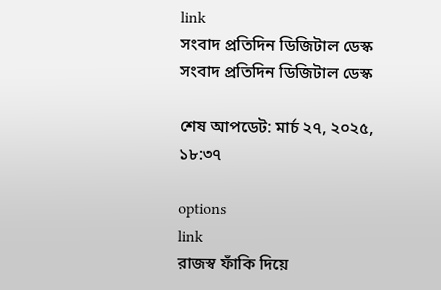link
সংবাদ প্রতিদিন ডিজিটাল ডেস্ক
সংবাদ প্রতিদিন ডিজিটাল ডেস্ক

শেষ আপডেট: মার্চ ২৭, ২০২৫, ১৮:৩৭

options
link
রাজস্ব ফাঁকি দিয়ে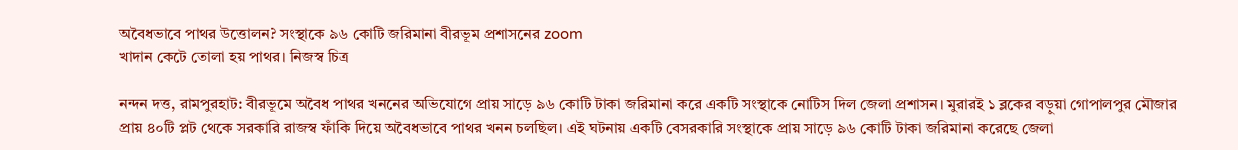অবৈধভাবে পাথর উত্তোলন? সংস্থাকে ৯৬ কোটি জরিমানা বীরভূম প্রশাসনের zoom
খাদান কেটে তোলা হয় পাথর। নিজস্ব চিত্র

নন্দন দত্ত, রামপুরহাট: বীরভূমে অবৈধ পাথর খননের অভিযোগে প্রায় সাড়ে ৯৬ কোটি টাকা জরিমানা করে একটি সংস্থাকে নোটিস দিল জেলা প্রশাসন। মুরারই ১ ব্লকের বড়ুয়া গোপালপুর মৌজার প্রায় ৪০টি প্লট থেকে সরকারি রাজস্ব ফাঁকি দিয়ে অবৈধভাবে পাথর খনন চলছিল। এই ঘটনায় একটি বেসরকারি সংস্থাকে প্রায় সাড়ে ৯৬ কোটি টাকা জরিমানা করেছে জেলা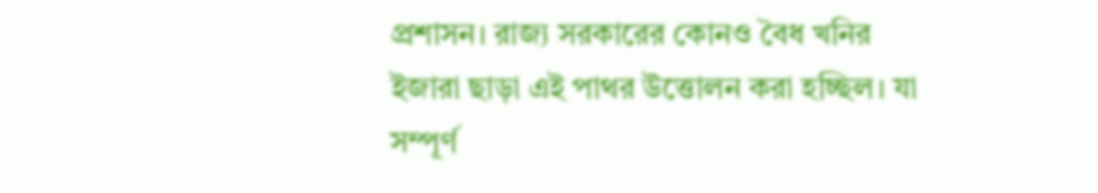প্রশাসন। রাজ্য সরকারের কোনও বৈধ খনির ইজারা ছাড়া এই পাথর উত্তোলন করা হচ্ছিল। যা সম্পূর্ণ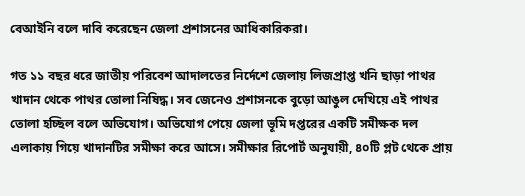বেআইনি বলে দাবি করেছেন জেলা প্রশাসনের আধিকারিকরা।

গত ১১ বছর ধরে জাতীয় পরিবেশ আদালতের নির্দেশে জেলায় লিজপ্রাপ্ত খনি ছাড়া পাথর খাদান থেকে পাথর তোলা নিষিদ্ধ। সব জেনেও প্রশাসনকে বুড়ো আঙুল দেখিয়ে এই পাথর তোলা হচ্ছিল বলে অভিযোগ। অভিযোগ পেয়ে জেলা ভূমি দপ্তরের একটি সমীক্ষক দল এলাকায় গিয়ে খাদানটির সমীক্ষা করে আসে। সমীক্ষার রিপোর্ট অনুযায়ী, ৪০টি প্লট থেকে প্রায়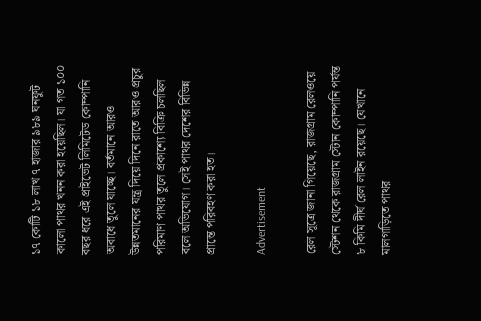১৭ কোটি ১৮ লাখ ৭ হাজার ৯৮৯ ঘনফুট কালো পাথর খনন করা হয়েছিল। যা গত ১০০ বছর ধরে এই প্রাইভেট লিমিটেড কোম্পানি অবাধে তুলে যাচ্ছে। বর্তমানে আরও উন্নতমানের যন্ত্র দিয়ে দিনে রাতে আরও প্রচুর পরিমাণ পাথর তুলে প্রকাশ্যে বিক্রি চলছিল বলে অভিযোগ। সেই পাথর দেশের বিভিন্ন প্রান্তে পরিবহণ করা হত।

Advertisement

রেল সূত্রে জানা গিয়েছে, রাজগ্রাম রেলওয়ে স্টেশন থেকে রাজগ্রাম স্টোন কোম্পানি পর্যন্ত ৮ কিমি দীর্ঘ রেল লাইন রয়েছে। যেখানে মালগাড়িতে পাথর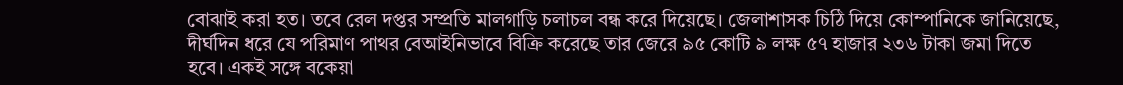বোঝাই করা হত। তবে রেল দপ্তর সম্প্রতি মালগাড়ি চলাচল বন্ধ করে দিয়েছে। জেলাশাসক চিঠি দিয়ে কোম্পানিকে জানিয়েছে, দীর্ঘদিন ধরে যে পরিমাণ পাথর বেআইনিভাবে বিক্রি করেছে তার জেরে ৯৫ কোটি ৯ লক্ষ ৫৭ হাজার ২৩৬ টাকা জমা দিতে হবে। একই সঙ্গে বকেয়া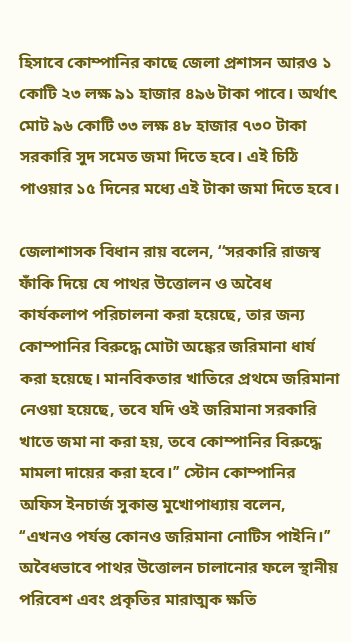হিসাবে কোম্পানির কাছে জেলা প্রশাসন আরও ১ কোটি ২৩ লক্ষ ৯১ হাজার ৪৯৬ টাকা পাবে। অর্থাৎ মোট ৯৬ কোটি ৩৩ লক্ষ ৪৮ হাজার ৭৩০ টাকা সরকারি সুদ সমেত জমা দিতে হবে। এই চিঠি পাওয়ার ১৫ দিনের মধ্যে এই টাকা জমা দিতে হবে।

জেলাশাসক বিধান রায় বলেন, ‘‘সরকারি রাজস্ব ফাঁকি দিয়ে যে পাথর উত্তোলন ও অবৈধ কার্যকলাপ পরিচালনা করা হয়েছে, তার জন্য কোম্পানির বিরুদ্ধে মোটা অঙ্কের জরিমানা ধার্য করা হয়েছে। মানবিকতার খাতিরে প্রথমে জরিমানা নেওয়া হয়েছে, তবে যদি ওই জরিমানা সরকারি খাতে জমা না করা হয়, তবে কোম্পানির বিরুদ্ধে মামলা দায়ের করা হবে।’’ স্টোন কোম্পানির অফিস ইনচার্জ সুকান্ত মুখোপাধ্যায় বলেন, ‘‘এখনও পর্যন্ত কোনও জরিমানা নোটিস পাইনি।’’ অবৈধভাবে পাথর উত্তোলন চালানোর ফলে স্থানীয় পরিবেশ এবং প্রকৃতির মারাত্মক ক্ষতি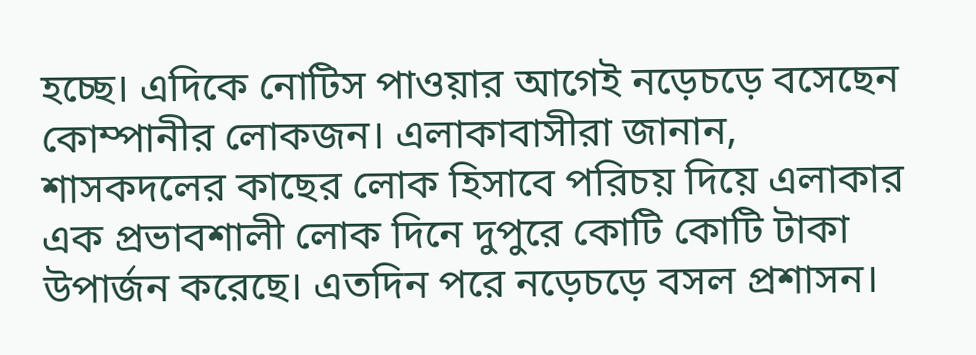হচ্ছে। এদিকে নোটিস পাওয়ার আগেই নড়েচড়ে বসেছেন কোম্পানীর লোকজন। এলাকাবাসীরা জানান, শাসকদলের কাছের লোক হিসাবে পরিচয় দিয়ে এলাকার এক প্রভাবশালী লোক দিনে দুপুরে কোটি কোটি টাকা উপার্জন করেছে। এতদিন পরে নড়েচড়ে বসল প্রশাসন।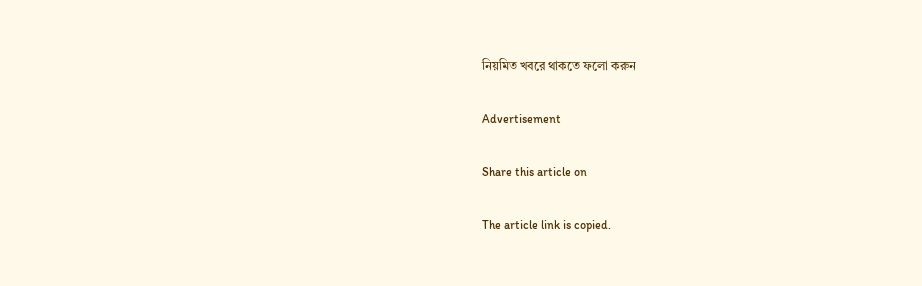নিয়মিত খবরে থাকতে ফলো করুন

Advertisement

Share this article on

The article link is copied.